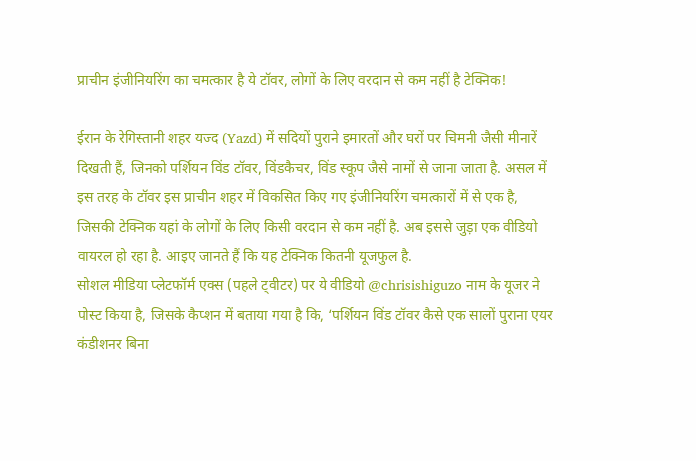प्राचीन इंजीनियरिंग का चमत्कार है ये टॉवर, लोगों के लिए वरदान से कम नहीं है टेक्निक!

ईरान के रेगिस्तानी शहर यज्द (Yazd) में सदियों पुराने इमारतों और घरों पर चिमनी जैसी मीनारें दिखती हैं, जिनको पर्शियन विंड टॉवर, विंडकैचर, विंड स्कूप जैसे नामों से जाना जाता है. असल में इस तरह के टॉवर इस प्राचीन शहर में विकसित किए गए इंजीनियरिंग चमत्कारों में से एक है, जिसकी टेक्निक यहां के लोगों के लिए किसी वरदान से कम नहीं है. अब इससे जुड़ा एक वीडियो वायरल हो रहा है. आइए जानते हैं कि यह टेक्निक कितनी यूजफुल है.
सोशल मीडिया प्लेटफॉर्म एक्स (पहले ट्वीटर) पर ये वीडियो @chrisishiguzo नाम के यूजर ने पोस्ट किया है, जिसके कैप्शन में बताया गया है कि, ‘पर्शियन विंड टॉवर कैसे एक सालों पुराना एयर कंडीशनर बिना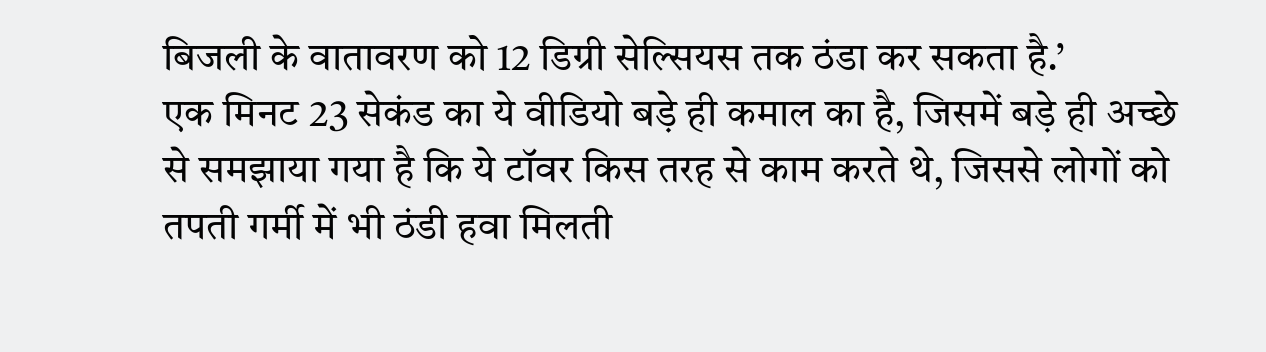बिजली के वातावरण को 12 डिग्री सेल्सियस तक ठंडा कर सकता है.’
एक मिनट 23 सेकंड का ये वीडियो बड़े ही कमाल का है, जिसमें बड़े ही अच्छे से समझाया गया है कि ये टॉवर किस तरह से काम करते थे, जिससे लोगों को तपती गर्मी में भी ठंडी हवा मिलती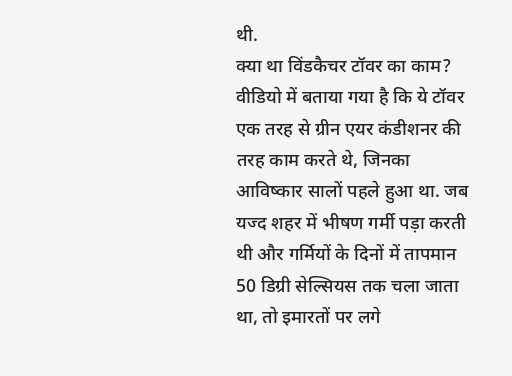थी.
क्या था विंडकैचर टॉवर का काम?
वीडियो में बताया गया है कि ये टॉवर एक तरह से ग्रीन एयर कंडीशनर की तरह काम करते थे, जिनका आविष्कार सालों पहले हुआ था. जब यज्द शहर में भीषण गर्मी पड़ा करती थी और गर्मियों के दिनों में तापमान 50 डिग्री सेल्सियस तक चला जाता था, तो इमारतों पर लगे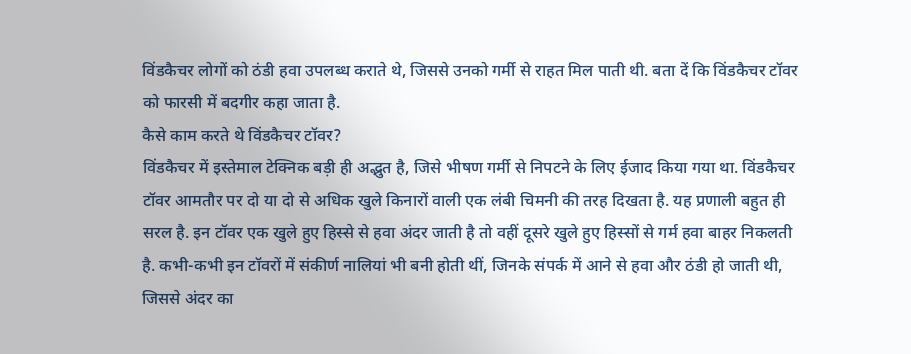विंडकैचर लोगों को ठंडी हवा उपलब्ध कराते थे, जिससे उनको गर्मी से राहत मिल पाती थी. बता दें कि विंडकैचर टॉवर को फारसी में बदगीर कहा जाता है.
कैसे काम करते थे विंडकैचर टॉवर?
विंडकैचर में इस्तेमाल टेक्निक बड़ी ही अद्भुत है, जिसे भीषण गर्मी से निपटने के लिए ईजाद किया गया था. विंडकैचर टॉवर आमतौर पर दो या दो से अधिक खुले किनारों वाली एक लंबी चिमनी की तरह दिखता है. यह प्रणाली बहुत ही सरल है. इन टॉवर एक खुले हुए हिस्से से हवा अंदर जाती है तो वहीं दूसरे खुले हुए हिस्सों से गर्म हवा बाहर निकलती है. कभी-कभी इन टॉवरों में संकीर्ण नालियां भी बनी होती थीं, जिनके संपर्क में आने से हवा और ठंडी हो जाती थी, जिससे अंदर का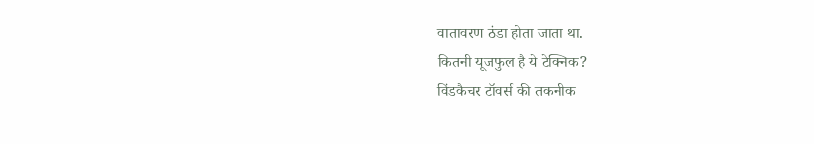वातावरण ठंडा होता जाता था.
कितनी यूजफुल है ये टेक्निक?
विंडकैचर टॉवर्स की तकनीक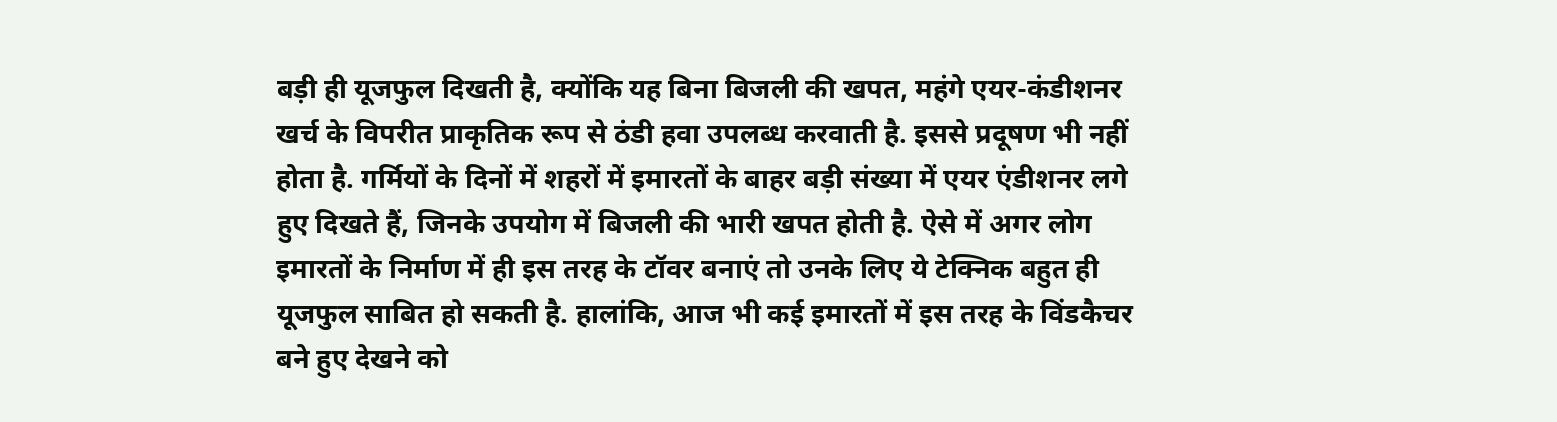बड़ी ही यूजफुल दिखती है, क्योंकि यह बिना बिजली की खपत, महंगे एयर-कंडीशनर खर्च के विपरीत प्राकृतिक रूप से ठंडी हवा उपलब्ध करवाती है. इससे प्रदूषण भी नहीं होता है. गर्मियों के दिनों में शहरों में इमारतों के बाहर बड़ी संख्या में एयर एंडीशनर लगे हुए दिखते हैं, जिनके उपयोग में बिजली की भारी खपत होती है. ऐसे में अगर लोग इमारतों के निर्माण में ही इस तरह के टॉवर बनाएं तो उनके लिए ये टेक्निक बहुत ही यूजफुल साबित हो सकती है. हालांकि, आज भी कई इमारतों में इस तरह के विंडकैचर बने हुए देखने को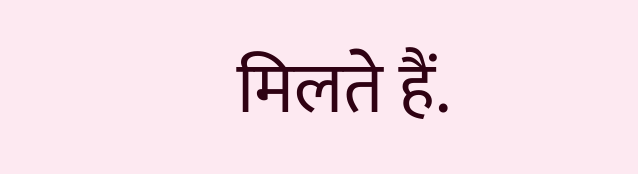मिलते हैं.